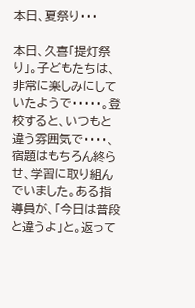本日、夏祭り・・・

本日、久喜「提灯祭り」。子どもたちは、非常に楽しみにしていたようで・・・・・。登校すると、いつもと違う雰囲気で・・・・、宿題はもちろん終らせ、学習に取り組んでいました。ある指導員が、「今日は普段と違うよ」と。返って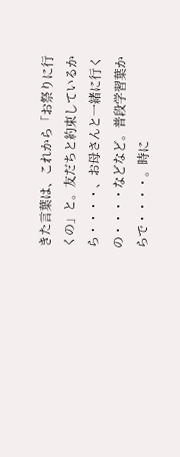きた言葉は、これから「お祭りに行くの」と。友だちと約束しているから・・・・、お母さんと一緒に行くの・・・・などなど。普段学習葉からで・・・・。時に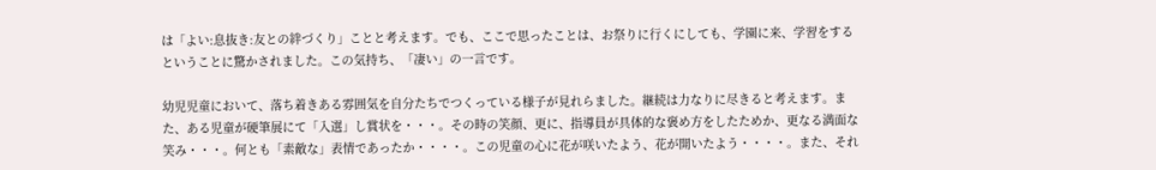は「よい:息抜き:友との絆づくり」ことと考えます。でも、ここで思ったことは、お祭りに行くにしても、学園に来、学習をするということに驚かされました。この気持ち、「凄い」の一言です。

幼児児童において、落ち着きある雰囲気を自分たちでつくっている様子が見れらました。継続は力なりに尽きると考えます。また、ある児童が硬筆展にて「入選」し賞状を・・・。その時の笑顔、更に、指導員が具体的な褒め方をしたためか、更なる満面な笑み・・・。何とも「素敵な」表情であったか・・・・。この児童の心に花が咲いたよう、花が開いたよう・・・・。また、それ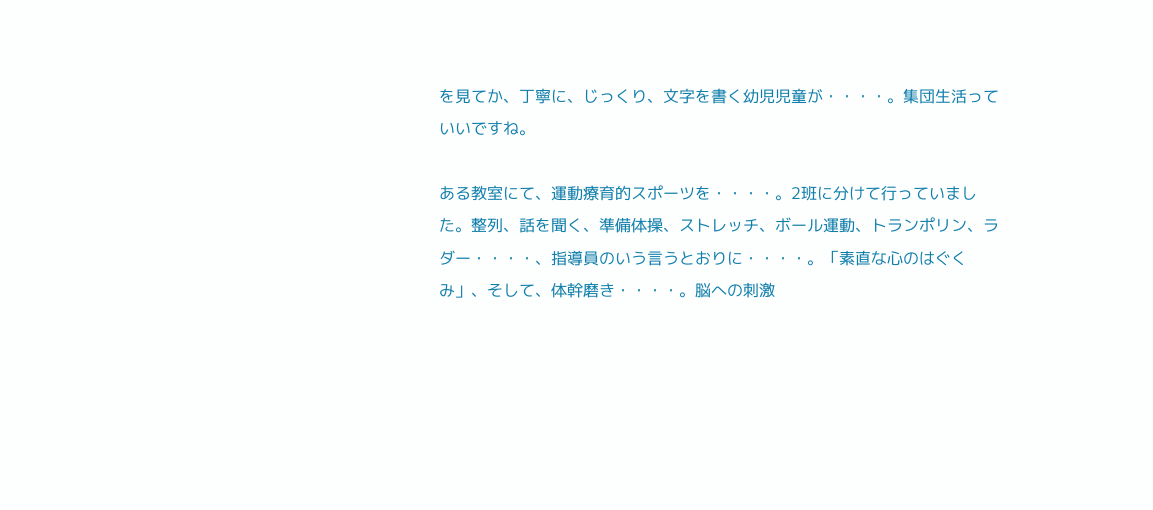を見てか、丁寧に、じっくり、文字を書く幼児児童が・・・・。集団生活っていいですね。

ある教室にて、運動療育的スポーツを・・・・。2班に分けて行っていました。整列、話を聞く、準備体操、ストレッチ、ボール運動、トランポリン、ラダー・・・・、指導員のいう言うとおりに・・・・。「素直な心のはぐくみ」、そして、体幹磨き・・・・。脳への刺激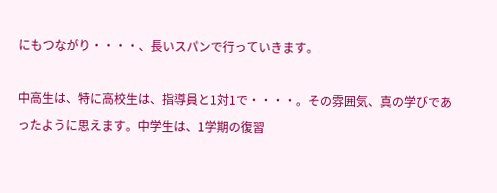にもつながり・・・・、長いスパンで行っていきます。

中高生は、特に高校生は、指導員と1対1で・・・・。その雰囲気、真の学びであったように思えます。中学生は、1学期の復習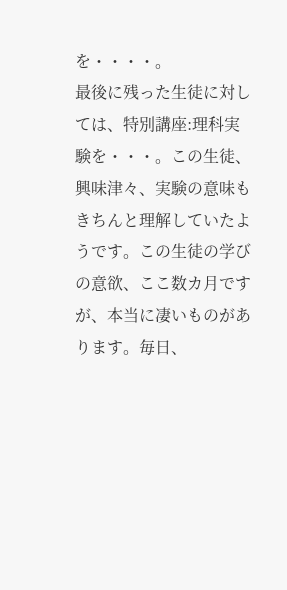を・・・・。                                      最後に残った生徒に対しては、特別講座:理科実験を・・・。この生徒、興味津々、実験の意味もきちんと理解していたようです。この生徒の学びの意欲、ここ数カ月ですが、本当に凄いものがあります。毎日、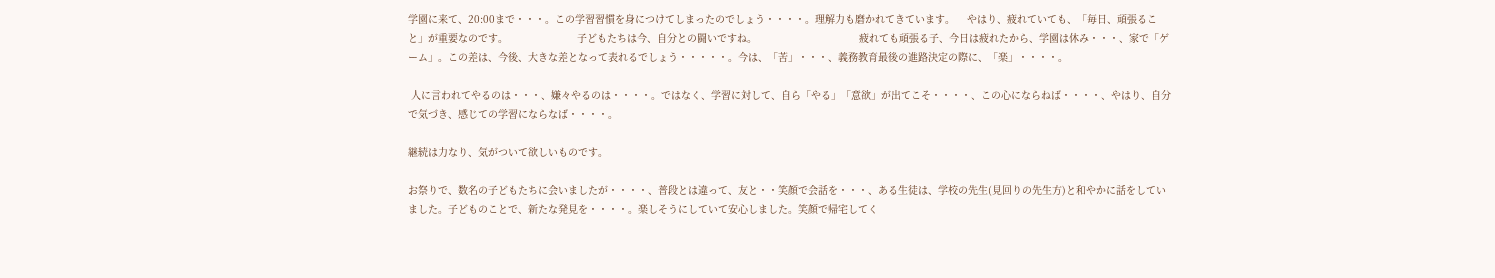学園に来て、20:00まで・・・。この学習習慣を身につけてしまったのでしょう・・・・。理解力も磨かれてきています。    やはり、疲れていても、「毎日、頑張ること」が重要なのです。                       子どもたちは今、自分との闘いですね。                                  疲れても頑張る子、今日は疲れたから、学園は休み・・・、家で「ゲーム」。この差は、今後、大きな差となって表れるでしょう・・・・・。今は、「苦」・・・、義務教育最後の進路決定の際に、「楽」・・・・。

 人に言われてやるのは・・・、嫌々やるのは・・・・。ではなく、学習に対して、自ら「やる」「意欲」が出てこそ・・・・、この心にならねば・・・・、やはり、自分で気づき、感じての学習にならなば・・・・。

継続は力なり、気がついて欲しいものです。

お祭りで、数名の子どもたちに会いましたが・・・・、普段とは違って、友と・・笑顔で会話を・・・、ある生徒は、学校の先生(見回りの先生方)と和やかに話をしていました。子どものことで、新たな発見を・・・・。楽しそうにしていて安心しました。笑顔で帰宅してく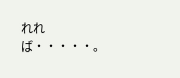れれば・・・・・。